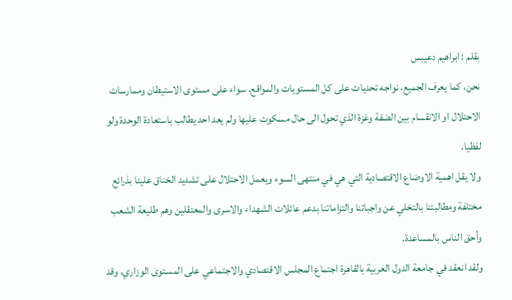بقلم : ابراهيم دعيبس
نحن، كما يعرف الجميع، نواجه تحديات على كل المستويات والمواقع، سواء على مستوى الاستيطان وممارسات الاحتلال او الانقسام بين الضفة وغزة الذي تحول الى حال مسكوت عليها ولم يعد احد يطالب باستعادة الوحدة ولو لفظيا.
ولا يقل اهمية الاوضاع الاقتصادية التي هي في منتهى السوء ويعمل الاحتلال على تشديد الخناق علينا بذرائع مختلفة ومطالبتنا بالتخلي عن واجباتنا والتزاماتنا بدعم عائلات الشهداء والاسرى والمعتقلين وهم طليعة الشعب وأحق الناس بالمساعدة.
ولقد انعقد في جامعة الدول العربية بالقاهرة اجتماع المجلس الاقتصادي والاجتماعي على المستوى الوزاري، وقد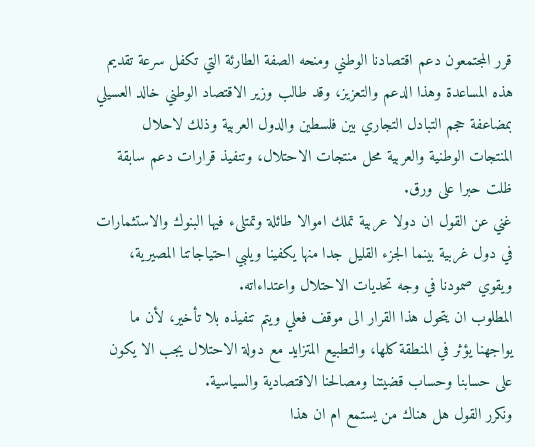قرر المجتمعون دعم اقتصادنا الوطني ومنحه الصفة الطارئة التي تكفل سرعة تقديم هذه المساعدة وهذا الدعم والتعزيز، وقد طالب وزير الاقتصاد الوطني خالد العسيلي بمضاعفة حجم التبادل التجاري بين فلسطين والدول العربية وذلك لاحلال المنتجات الوطنية والعربية محل منتجات الاحتلال، وتنفيذ قرارات دعم سابقة ظلت حبرا على ورق.
غني عن القول ان دولا عربية تملك اموالا طائلة وتمتلىء فيها البنوك والاستثمارات في دول غربية بينما الجزء القليل جدا منها يكفينا ويلبي احتياجاتنا المصيرية، ويقوي صمودنا في وجه تحديات الاحتلال واعتداءاته.
المطلوب ان يتحول هذا القرار الى موقف فعلي ويتم تنفيذه بلا تأخير، لأن ما يواجهنا يؤثر في المنطقة كلها، والتطبيع المتزايد مع دولة الاحتلال يجب الا يكون على حسابنا وحساب قضيتنا ومصالحنا الاقتصادية والسياسية.
ونكرر القول هل هناك من يستمع ام ان هذا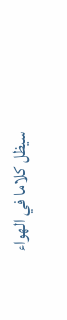سيظل كلاما في الهواء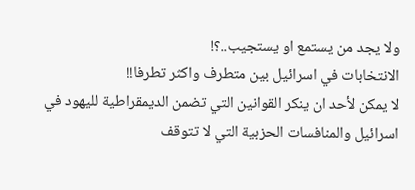ولا يجد من يستمع او يستجيب..؟!
الانتخابات في اسرائيل بين متطرف واكثر تطرفا!!
لا يمكن لأحد ان ينكر القوانين التي تضمن الديمقراطية لليهود في اسرائيل والمنافسات الحزبية التي لا تتوقف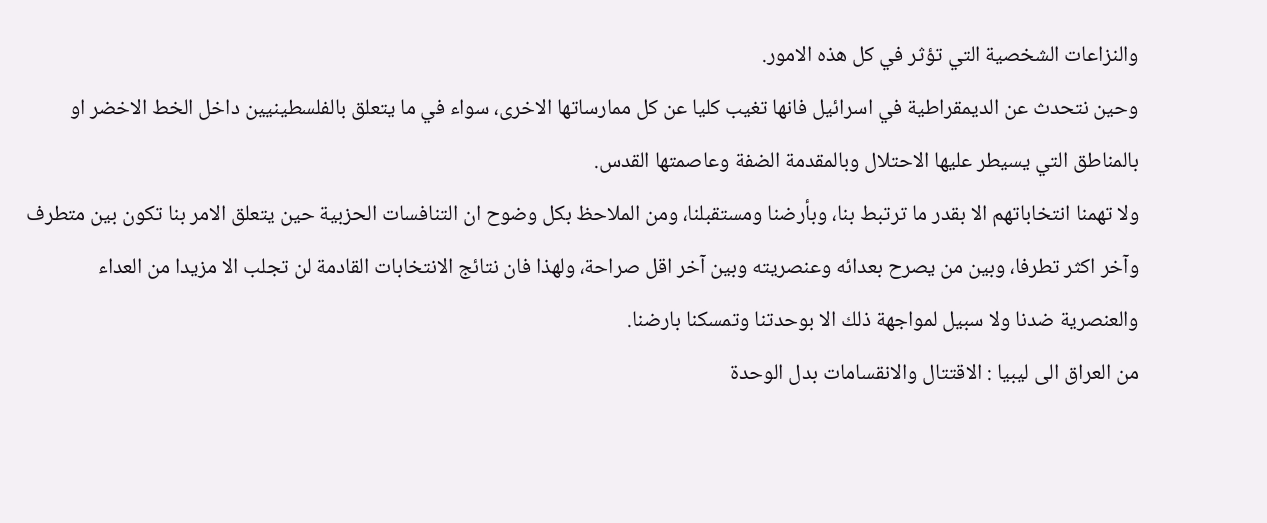والنزاعات الشخصية التي تؤثر في كل هذه الامور.
وحين نتحدث عن الديمقراطية في اسرائيل فانها تغيب كليا عن كل ممارساتها الاخرى، سواء في ما يتعلق بالفلسطينيين داخل الخط الاخضر او بالمناطق التي يسيطر عليها الاحتلال وبالمقدمة الضفة وعاصمتها القدس.
ولا تهمنا انتخاباتهم الا بقدر ما ترتبط بنا، وبأرضنا ومستقبلنا، ومن الملاحظ بكل وضوح ان التنافسات الحزبية حين يتعلق الامر بنا تكون بين متطرف وآخر اكثر تطرفا، وبين من يصرح بعدائه وعنصريته وبين آخر اقل صراحة، ولهذا فان نتائج الانتخابات القادمة لن تجلب الا مزيدا من العداء والعنصرية ضدنا ولا سبيل لمواجهة ذلك الا بوحدتنا وتمسكنا بارضنا.
من العراق الى ليبيا : الاقتتال والانقسامات بدل الوحدة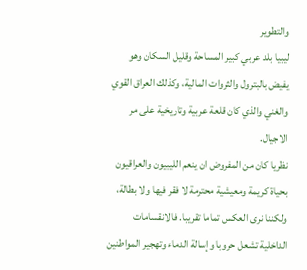والتطوير
ليبيا بلد عربي كبير المساحة وقليل السكان وهو يفيض بالبترول والثروات المالية، وكذلك العراق القوي والغني والذي كان قلعة عربية وتاريخية على مر الاجيال.
نظريا كان من المفروض ان ينعم الليبيون والعراقيون بحياة كريمة ومعيشية محترمة لا فقر فيها ولا بطالة، ولكننا نرى العكس تماما تقريبا. فالانقسامات الداخلية تشعل حروبا وإسالة الدماء وتهجير المواطنين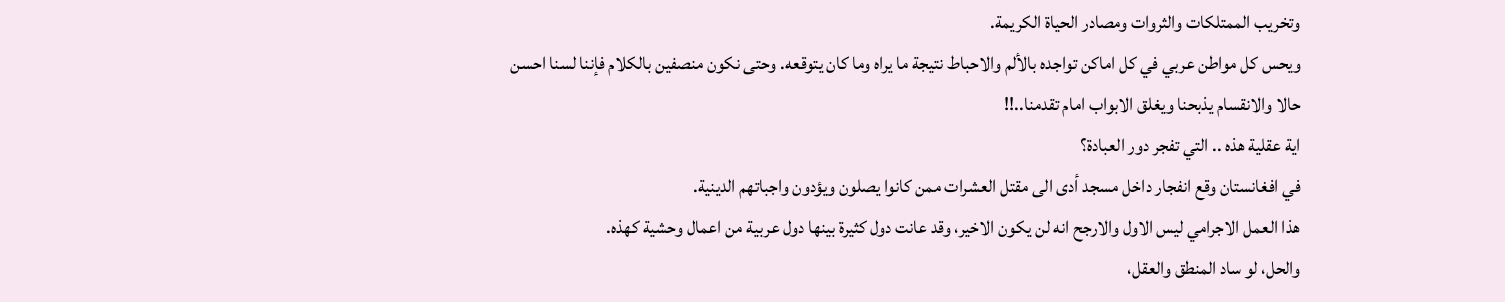وتخريب الممتلكات والثروات ومصادر الحياة الكريمة.
ويحس كل مواطن عربي في كل اماكن تواجده بالألم والاحباط نتيجة ما يراه وما كان يتوقعه. وحتى نكون منصفين بالكلام فإننا لسنا احسن حالا والانقسام يذبحنا ويغلق الابواب امام تقدمنا..!!
اية عقلية هذه .. التي تفجر دور العبادة؟
في افغانستان وقع انفجار داخل مسجد أدى الى مقتل العشرات ممن كانوا يصلون ويؤدون واجباتهم الدينية.
هذا العمل الاجرامي ليس الاول والارجح انه لن يكون الاخير، وقد عانت دول كثيرة بينها دول عربية من اعمال وحشية كهذه.
والحل، لو ساد المنطق والعقل،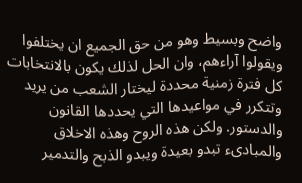واضح وبسيط وهو من حق الجميع ان يختلفوا ويقولوا آراءهم، وان الحل لذلك يكون بالانتخابات كل فترة زمنية محددة ليختار الشعب من يريد وتتكرر في مواعيدها التي يحددها القانون والدستور. ولكن هذه الروح وهذه الاخلاق والمبادىء تبدو بعيدة ويبدو الذبح والتدمير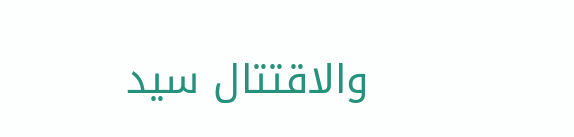والاقتتال سيد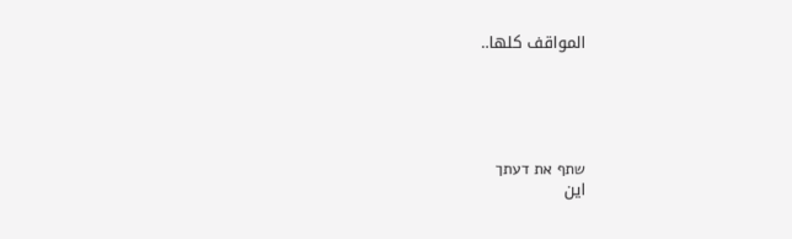المواقف كلها..





שתף את דעתך
اين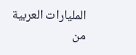المليارات العربية من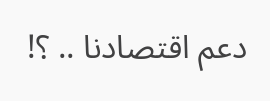دعم اقتصادنا .. ؟!